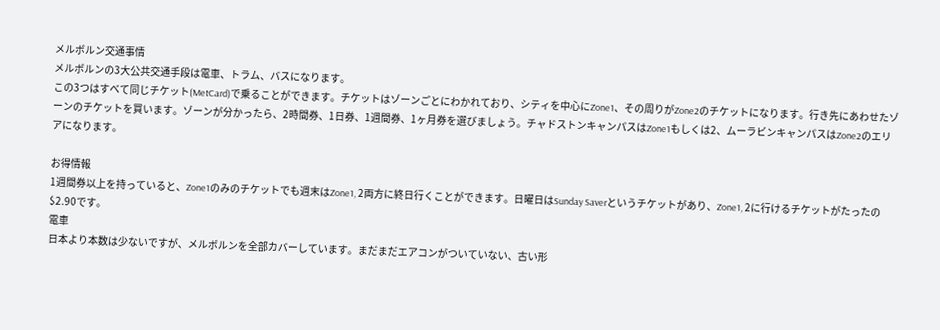メルボルン交通事情
メルボルンの3大公共交通手段は電車、トラム、バスになります。
この3つはすべて同じチケット(MetCard)で乗ることができます。チケットはゾーンごとにわかれており、シティを中心にZone1、その周りがZone2のチケットになります。行き先にあわせたゾーンのチケットを買います。ゾーンが分かったら、2時間券、1日券、1週間券、1ヶ月券を選びましょう。チャドストンキャンパスはZone1もしくは2、ムーラビンキャンパスはZone2のエリアになります。

お得情報
1週間券以上を持っていると、Zone1のみのチケットでも週末はZone1, 2両方に終日行くことができます。日曜日はSunday Saverというチケットがあり、Zone1, 2に行けるチケットがたったの$2.90です。
電車
日本より本数は少ないですが、メルボルンを全部カバーしています。まだまだエアコンがついていない、古い形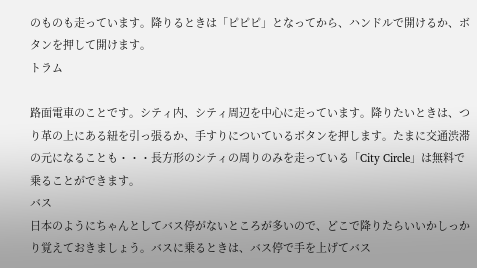のものも走っています。降りるときは「ピピピ」となってから、ハンドルで開けるか、ボタンを押して開けます。
トラム

路面電車のことです。シティ内、シティ周辺を中心に走っています。降りたいときは、つり革の上にある紐を引っ張るか、手すりについているボタンを押します。たまに交通渋滞の元になることも・・・長方形のシティの周りのみを走っている「City Circle」は無料で乗ることができます。
バス
日本のようにちゃんとしてバス停がないところが多いので、どこで降りたらいいかしっかり覚えておきましょう。バスに乗るときは、バス停で手を上げてバス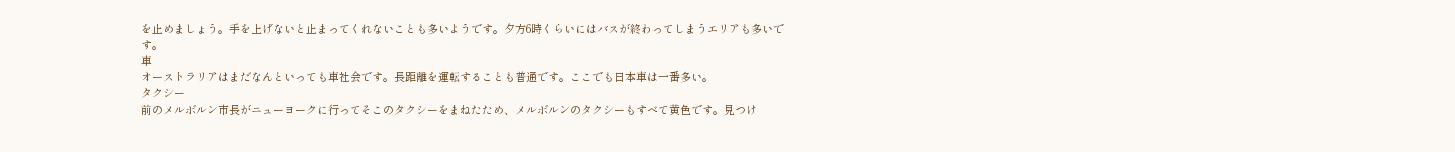を止めましょう。手を上げないと止まってくれないことも多いようです。夕方6時くらいにはバスが終わってしまうエリアも多いです。
車
オーストラリアはまだなんといっても車社会です。長距離を運転することも普通です。ここでも日本車は一番多い。
タクシー
前のメルボルン市長がニューヨークに行ってそこのタクシーをまねたため、メルボルンのタクシーもすべて黄色です。見つけ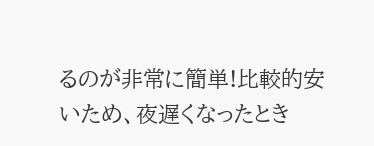るのが非常に簡単!比較的安いため、夜遅くなったとき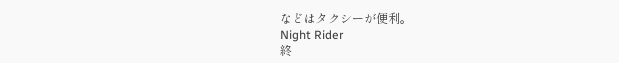などはタクシーが便利。
Night Rider
終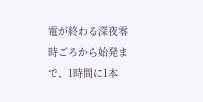電が終わる深夜零時ごろから始発まで、1時間に1本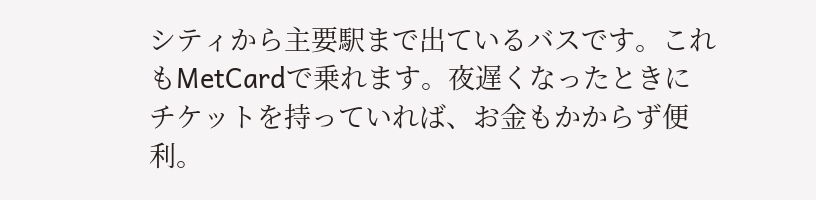シティから主要駅まで出ているバスです。これもMetCardで乗れます。夜遅くなったときにチケットを持っていれば、お金もかからず便利。